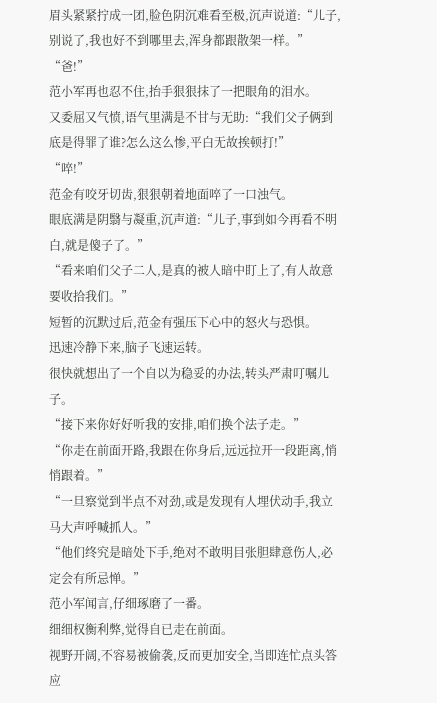眉头紧紧拧成一团,脸色阴沉难看至极,沉声说道:“儿子,别说了,我也好不到哪里去,浑身都跟散架一样。”
“爸!”
范小军再也忍不住,抬手狠狠抹了一把眼角的泪水。
又委屈又气愤,语气里满是不甘与无助:“我们父子俩到底是得罪了谁?怎么这么惨,平白无故挨顿打!”
“啐!”
范金有咬牙切齿,狠狠朝着地面啐了一口浊气。
眼底满是阴翳与凝重,沉声道:“儿子,事到如今再看不明白,就是傻子了。”
“看来咱们父子二人,是真的被人暗中盯上了,有人故意要收拾我们。”
短暂的沉默过后,范金有强压下心中的怒火与恐惧。
迅速冷静下来,脑子飞速运转。
很快就想出了一个自以为稳妥的办法,转头严肃叮嘱儿子。
“接下来你好好听我的安排,咱们换个法子走。”
“你走在前面开路,我跟在你身后,远远拉开一段距离,悄悄跟着。”
“一旦察觉到半点不对劲,或是发现有人埋伏动手,我立马大声呼喊抓人。”
“他们终究是暗处下手,绝对不敢明目张胆肆意伤人,必定会有所忌惮。”
范小军闻言,仔细琢磨了一番。
细细权衡利弊,觉得自已走在前面。
视野开阔,不容易被偷袭,反而更加安全,当即连忙点头答应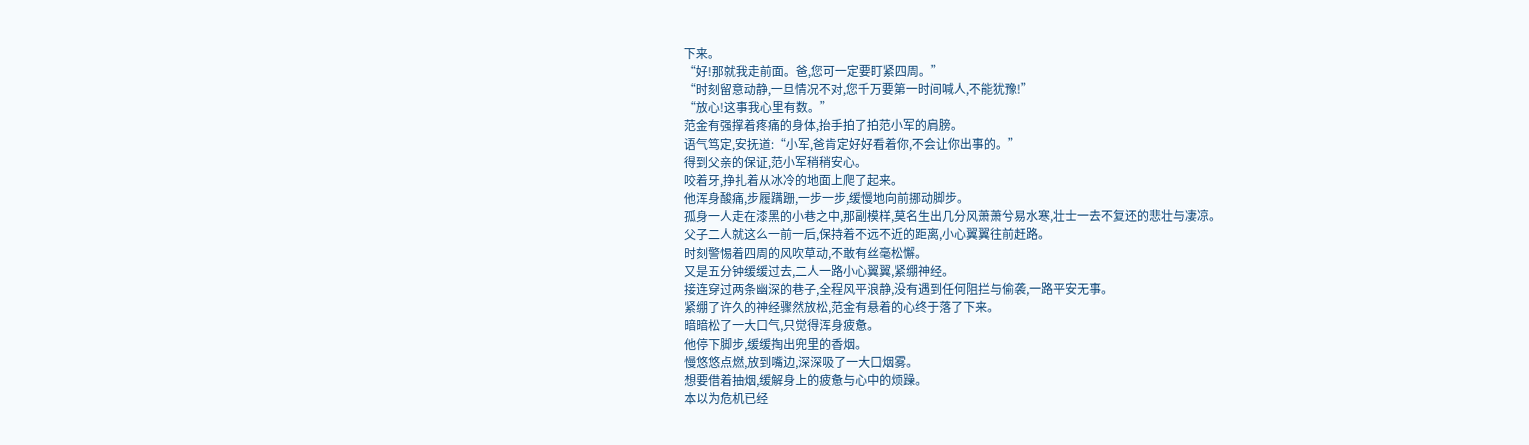下来。
“好!那就我走前面。爸,您可一定要盯紧四周。”
“时刻留意动静,一旦情况不对,您千万要第一时间喊人,不能犹豫!”
“放心!这事我心里有数。”
范金有强撑着疼痛的身体,抬手拍了拍范小军的肩膀。
语气笃定,安抚道:“小军,爸肯定好好看着你,不会让你出事的。”
得到父亲的保证,范小军稍稍安心。
咬着牙,挣扎着从冰冷的地面上爬了起来。
他浑身酸痛,步履蹒跚,一步一步,缓慢地向前挪动脚步。
孤身一人走在漆黑的小巷之中,那副模样,莫名生出几分风萧萧兮易水寒,壮士一去不复还的悲壮与凄凉。
父子二人就这么一前一后,保持着不远不近的距离,小心翼翼往前赶路。
时刻警惕着四周的风吹草动,不敢有丝毫松懈。
又是五分钟缓缓过去,二人一路小心翼翼,紧绷神经。
接连穿过两条幽深的巷子,全程风平浪静,没有遇到任何阻拦与偷袭,一路平安无事。
紧绷了许久的神经骤然放松,范金有悬着的心终于落了下来。
暗暗松了一大口气,只觉得浑身疲惫。
他停下脚步,缓缓掏出兜里的香烟。
慢悠悠点燃,放到嘴边,深深吸了一大口烟雾。
想要借着抽烟,缓解身上的疲惫与心中的烦躁。
本以为危机已经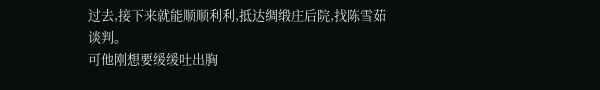过去,接下来就能顺顺利利,抵达绸缎庄后院,找陈雪茹谈判。
可他刚想要缓缓吐出胸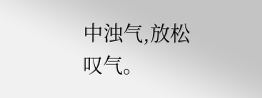中浊气,放松叹气。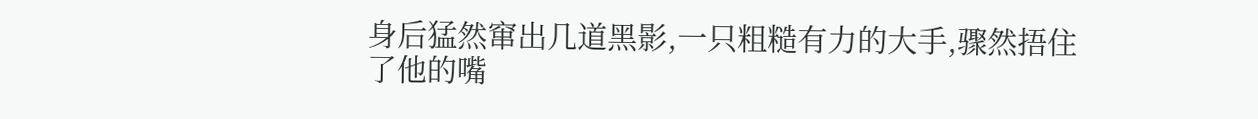身后猛然窜出几道黑影,一只粗糙有力的大手,骤然捂住了他的嘴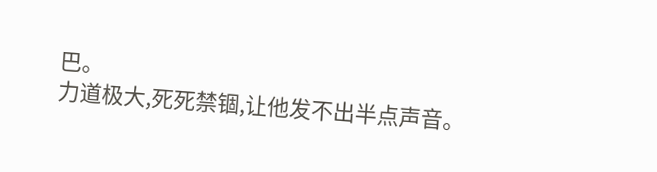巴。
力道极大,死死禁锢,让他发不出半点声音。